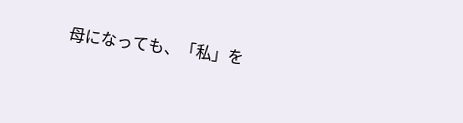母になっても、「私」を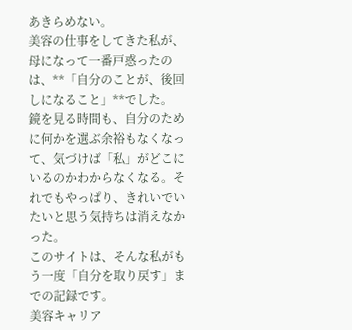あきらめない。
美容の仕事をしてきた私が、母になって一番戸惑ったのは、**「自分のことが、後回しになること」**でした。
鏡を見る時間も、自分のために何かを選ぶ余裕もなくなって、気づけば「私」がどこにいるのかわからなくなる。それでもやっぱり、きれいでいたいと思う気持ちは消えなかった。
このサイトは、そんな私がもう一度「自分を取り戻す」までの記録です。
美容キャリア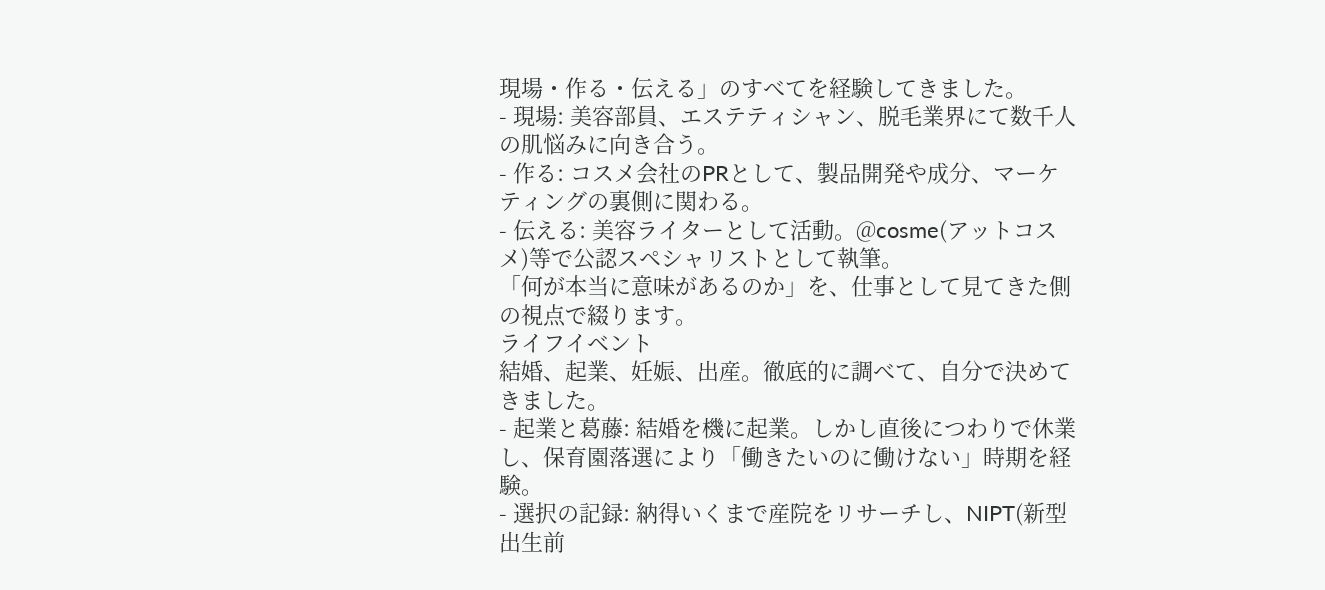現場・作る・伝える」のすべてを経験してきました。
- 現場: 美容部員、エステティシャン、脱毛業界にて数千人の肌悩みに向き合う。
- 作る: コスメ会社のPRとして、製品開発や成分、マーケティングの裏側に関わる。
- 伝える: 美容ライターとして活動。@cosme(アットコスメ)等で公認スペシャリストとして執筆。
「何が本当に意味があるのか」を、仕事として見てきた側の視点で綴ります。
ライフイベント
結婚、起業、妊娠、出産。徹底的に調べて、自分で決めてきました。
- 起業と葛藤: 結婚を機に起業。しかし直後につわりで休業し、保育園落選により「働きたいのに働けない」時期を経験。
- 選択の記録: 納得いくまで産院をリサーチし、NIPT(新型出生前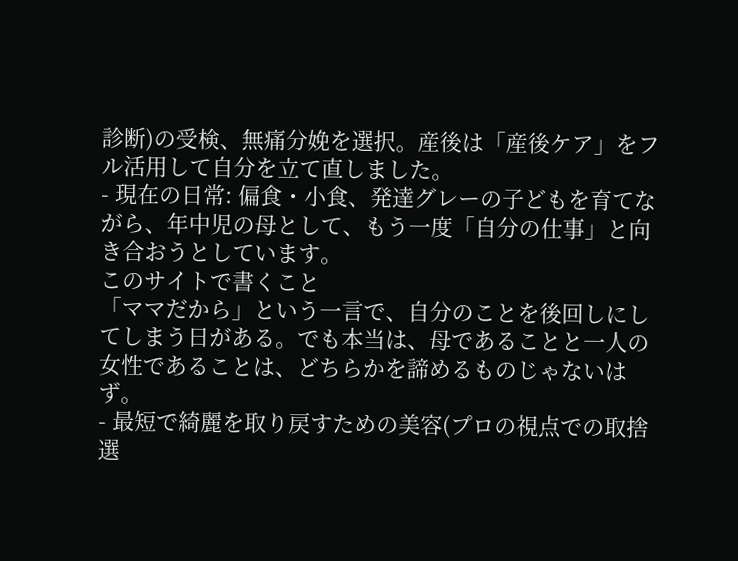診断)の受検、無痛分娩を選択。産後は「産後ケア」をフル活用して自分を立て直しました。
- 現在の日常: 偏食・小食、発達グレーの子どもを育てながら、年中児の母として、もう一度「自分の仕事」と向き合おうとしています。
このサイトで書くこと
「ママだから」という一言で、自分のことを後回しにしてしまう日がある。でも本当は、母であることと一人の女性であることは、どちらかを諦めるものじゃないはず。
- 最短で綺麗を取り戻すための美容(プロの視点での取捨選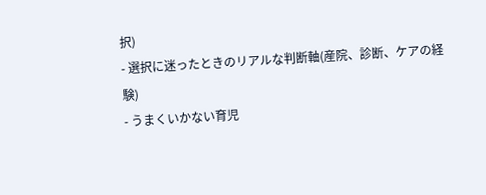択)
- 選択に迷ったときのリアルな判断軸(産院、診断、ケアの経験)
- うまくいかない育児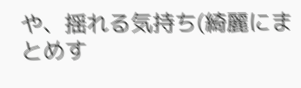や、揺れる気持ち(綺麗にまとめす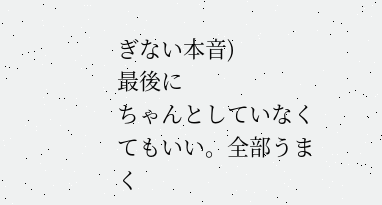ぎない本音)
最後に
ちゃんとしていなくてもいい。全部うまく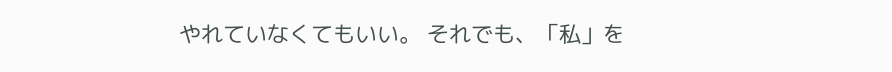やれていなくてもいい。 それでも、「私」を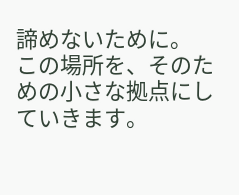諦めないために。 この場所を、そのための小さな拠点にしていきます。